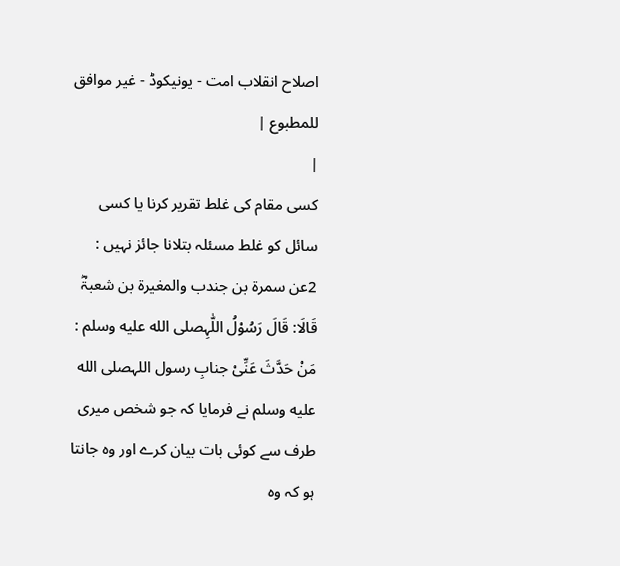اصلاح انقلاب امت - یونیکوڈ - غیر موافق للمطبوع |
|
کسی مقام کی غلط تقریر کرنا یا کسی سائل کو غلط مسئلہ بتلانا جائز نہیں : 2عن سمرۃ بن جندب والمغیرۃ بن شعبۃؓ قَالَا: قَالَ رَسُوْلُ اللّٰہِصلى الله عليه وسلم : مَنْ حَدَّثَ عَنِّیْ جنابِ رسول اللہصلى الله عليه وسلم نے فرمایا کہ جو شخص میری طرف سے کوئی بات بیان کرے اور وہ جانتا ہو کہ وہ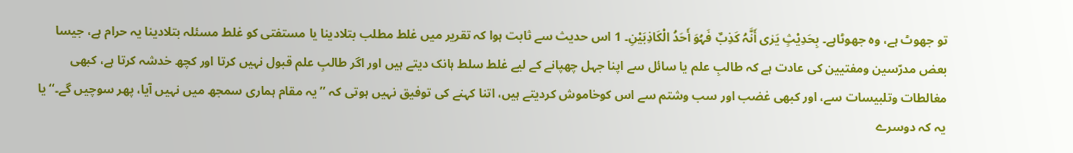تو جھوٹ ہے، وہ جھوٹاہے۔ بِحَدِیْثٍ یَرٰی أَنَّہُ کَذِبٌ فَہُوَ أَحَدُ الْکَاذِبَیْنِ۔ 1 اس حدیث سے ثابت ہوا کہ تقریر میں غلط مطلب بتلادینا یا مستفتی کو غلط مسئلہ بتلادینا یہ حرام ہے، جیسا بعض مدرّسین ومفتیین کی عادت ہے کہ طالبِ علم یا سائل سے اپنا جہل چھپانے کے لیے غلط سلط ہانک دیتے ہیں اور اگر طالبِ علم قبول نہیں کرتا اور کچھ خدشہ کرتا ہے، کبھی مغالطات وتلبیسات سے، اور کبھی غضب اور سب وشتم سے اس کوخاموش کردیتے ہیں، اتنا کہنے کی توفیق نہیں ہوتی کہ ’’یہ مقام ہماری سمجھ میں نہیں آیا، پھر سوچیں گے۔‘‘ یا یہ کہ دوسرے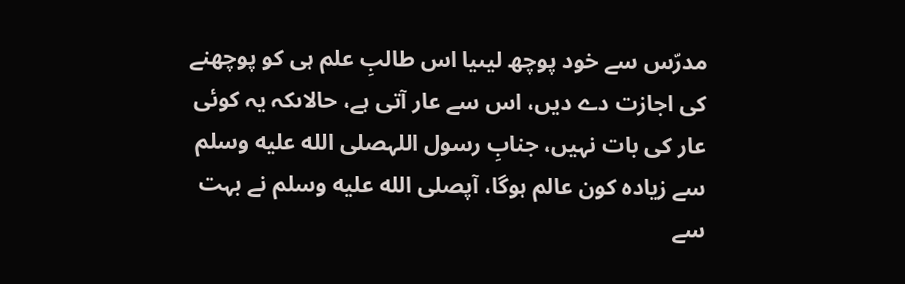مدرّس سے خود پوچھ لیںیا اس طالبِ علم ہی کو پوچھنے کی اجازت دے دیں، اس سے عار آتی ہے، حالاںکہ یہ کوئی عار کی بات نہیں، جنابِ رسول اللہصلى الله عليه وسلم سے زیادہ کون عالم ہوگا، آپصلى الله عليه وسلم نے بہت سے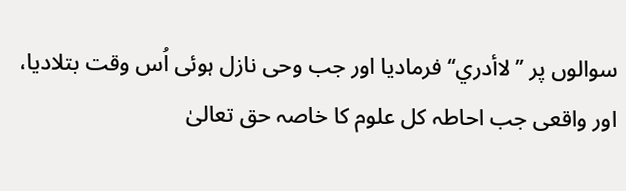سوالوں پر ’’لاأدري‘‘ فرمادیا اور جب وحی نازل ہوئی اُس وقت بتلادیا، اور واقعی جب احاطہ کل علوم کا خاصہ حق تعالیٰ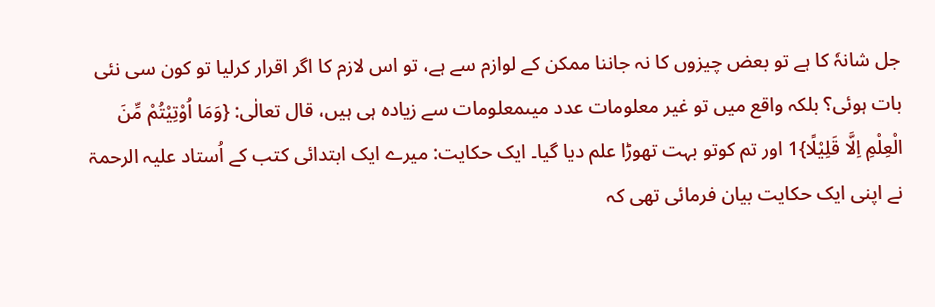جل شانہٗ کا ہے تو بعض چیزوں کا نہ جاننا ممکن کے لوازم سے ہے، تو اس لازم کا اگر اقرار کرلیا تو کون سی نئی بات ہوئی؟ بلکہ واقع میں تو غیر معلومات عدد میںمعلومات سے زیادہ ہی ہیں، قال تعالٰی: {وَمَا اُوْتِیْتُمْ مِّنَ الْعِلْمِ اِلَّا قَلِیْلًا}1 اور تم کوتو بہت تھوڑا علم دیا گیا۔ ایک حکایت: میرے ایک ابتدائی کتب کے اُستاد علیہ الرحمۃ نے اپنی ایک حکایت بیان فرمائی تھی کہ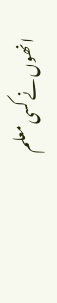انھوں نے کسی معلم